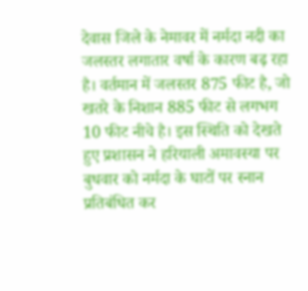देवास जिले के नेमावर में नर्मदा नदी का जलस्तर लगातार वर्षा के कारण बढ़ रहा है। वर्तमान में जलस्तर 875 फीट है, जो खतरे के निशान 885 फीट से लगभग 10 फीट नीचे है। इस स्थिति को देखते हुए प्रशासन ने हरियाली अमावस्या पर बुधवार को नर्मदा के घाटों पर स्नान प्रतिबंधित कर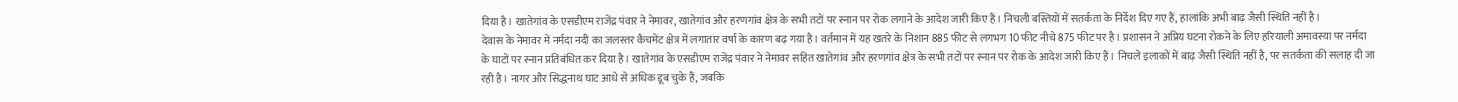दिया है। खातेगांव के एसडीएम राजेंद्र पंवार ने नेमावर, खातेगांव और हरणगांव क्षेत्र के सभी तटों पर स्नान पर रोक लगाने के आदेश जारी किए हैं। निचली बस्तियों में सतर्कता के निर्देश दिए गए हैं, हालांकि अभी बाढ़ जैसी स्थिति नहीं है।
देवास के नेमावर में नर्मदा नदी का जलस्तर कैचमेंट क्षेत्र में लगातार वर्षा के कारण बढ़ गया है। वर्तमान में यह खतरे के निशान 885 फीट से लगभग 10 फीट नीचे 875 फीट पर है। प्रशासन ने अप्रिय घटना रोकने के लिए हरियाली अमावस्या पर नर्मदा के घाटों पर स्नान प्रतिबंधित कर दिया है। खातेगांव के एसडीएम राजेंद्र पंवार ने नेमावर सहित खातेगांव और हरणगांव क्षेत्र के सभी तटों पर स्नान पर रोक के आदेश जारी किए हैं। निचले इलाकों में बाढ़ जैसी स्थिति नहीं है, पर सतर्कता की सलाह दी जा रही है। नागर और सिद्धनाथ घाट आधे से अधिक डूब चुके हैं, जबकि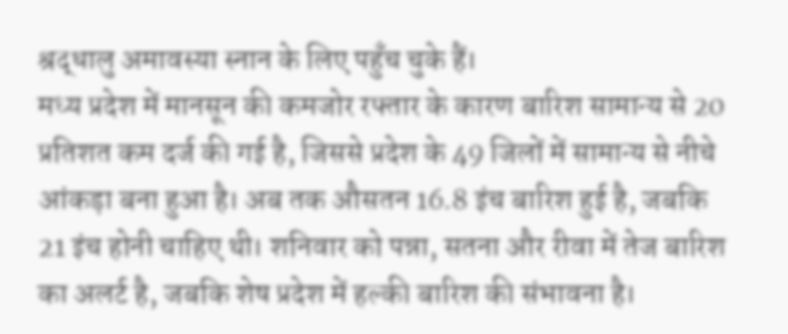श्रद्धालु अमावस्या स्नान के लिए पहुँच चुके हैं।
मध्य प्रदेश में मानसून की कमजोर रफ्तार के कारण बारिश सामान्य से 20 प्रतिशत कम दर्ज की गई है, जिससे प्रदेश के 49 जिलों में सामान्य से नीचे आंकड़ा बना हुआ है। अब तक औसतन 16.8 इंच बारिश हुई है, जबकि 21 इंच होनी चाहिए थी। शनिवार को पन्ना, सतना और रीवा में तेज बारिश का अलर्ट है, जबकि शेष प्रदेश में हल्की बारिश की संभावना है।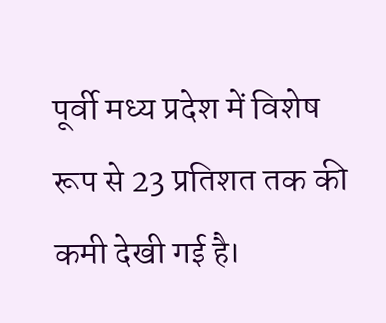पूर्वी मध्य प्रदेश में विशेष रूप से 23 प्रतिशत तक की कमी देखी गई है।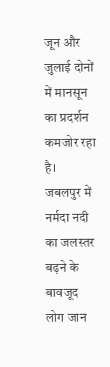जून और जुलाई दोनों में मानसून का प्रदर्शन कमजोर रहा है।
जबलपुर में नर्मदा नदी का जलस्तर बढ़ने के बावजूद लोग जान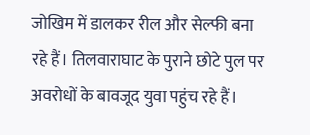जोखिम में डालकर रील और सेल्फी बना रहे हैं। तिलवाराघाट के पुराने छोटे पुल पर अवरोधों के बावजूद युवा पहुंच रहे हैं।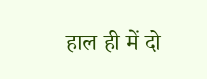हाल ही में दो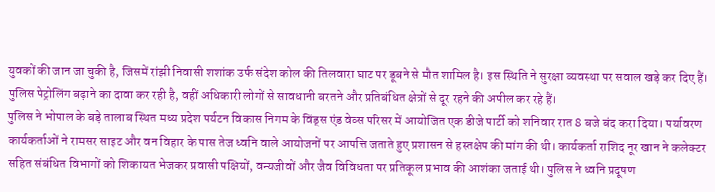युवकों की जान जा चुकी है, जिसमें रांझी निवासी शशांक उर्फ संदेश कोल की तिलवारा घाट पर डूबने से मौत शामिल है। इस स्थिति ने सुरक्षा व्यवस्था पर सवाल खड़े कर दिए हैं। पुलिस पेट्रोलिंग बढ़ाने का दावा कर रही है, वहीं अधिकारी लोगों से सावधानी बरतने और प्रतिबंधित क्षेत्रों से दूर रहने की अपील कर रहे हैं।
पुलिस ने भोपाल के बड़े तालाब स्थित मध्य प्रदेश पर्यटन विकास निगम के विंड्स एंड वेव्स परिसर में आयोजित एक डीजे पार्टी को शनिवार रात 8 बजे बंद करा दिया। पर्यावरण कार्यकर्ताओं ने रामसर साइट और वन विहार के पास तेज ध्वनि वाले आयोजनों पर आपत्ति जताते हुए प्रशासन से हस्तक्षेप की मांग की थी। कार्यकर्ता राशिद नूर खान ने कलेक्टर सहित संबंधित विभागों को शिकायत भेजकर प्रवासी पक्षियों, वन्यजीवों और जैव विविधता पर प्रतिकूल प्रभाव की आशंका जताई थी। पुलिस ने ध्वनि प्रदूषण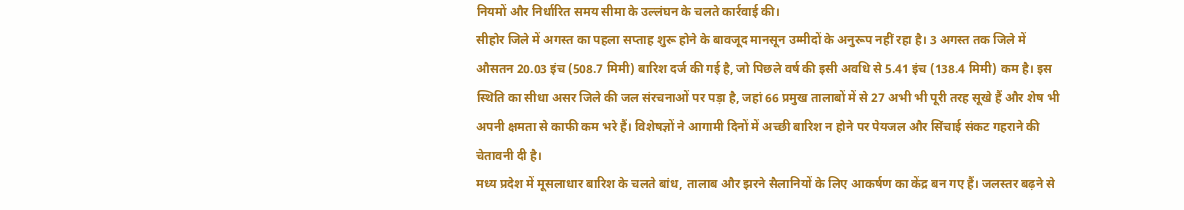नियमों और निर्धारित समय सीमा के उल्लंघन के चलते कार्रवाई की।
सीहोर जिले में अगस्त का पहला सप्ताह शुरू होने के बावजूद मानसून उम्मीदों के अनुरूप नहीं रहा है। 3 अगस्त तक जिले में औसतन 20.03 इंच (508.7 मिमी) बारिश दर्ज की गई है, जो पिछले वर्ष की इसी अवधि से 5.41 इंच (138.4 मिमी) कम है। इस स्थिति का सीधा असर जिले की जल संरचनाओं पर पड़ा है, जहां 66 प्रमुख तालाबों में से 27 अभी भी पूरी तरह सूखे हैं और शेष भी अपनी क्षमता से काफी कम भरे हैं। विशेषज्ञों ने आगामी दिनों में अच्छी बारिश न होने पर पेयजल और सिंचाई संकट गहराने की चेतावनी दी है।
मध्य प्रदेश में मूसलाधार बारिश के चलते बांध, तालाब और झरने सैलानियों के लिए आकर्षण का केंद्र बन गए हैं। जलस्तर बढ़ने से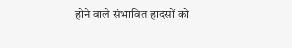होने वाले संभावित हादसों को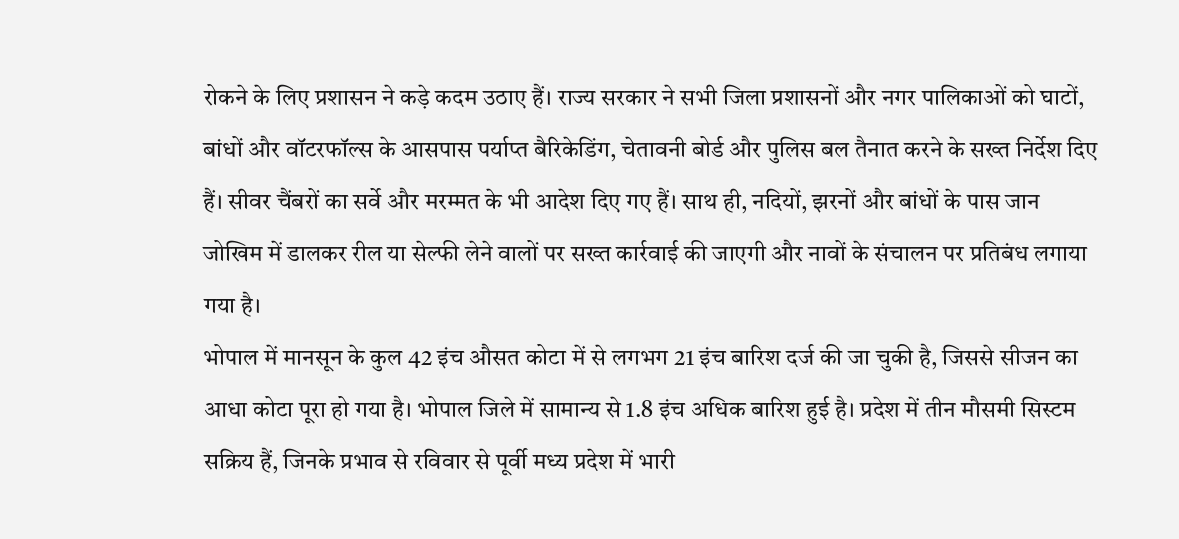रोकने के लिए प्रशासन ने कड़े कदम उठाए हैं। राज्य सरकार ने सभी जिला प्रशासनों और नगर पालिकाओं को घाटों, बांधों और वॉटरफॉल्स के आसपास पर्याप्त बैरिकेडिंग, चेतावनी बोर्ड और पुलिस बल तैनात करने के सख्त निर्देश दिए हैं। सीवर चैंबरों का सर्वे और मरम्मत के भी आदेश दिए गए हैं। साथ ही, नदियों, झरनों और बांधों के पास जान जोखिम में डालकर रील या सेल्फी लेने वालों पर सख्त कार्रवाई की जाएगी और नावों के संचालन पर प्रतिबंध लगाया गया है।
भोपाल में मानसून के कुल 42 इंच औसत कोटा में से लगभग 21 इंच बारिश दर्ज की जा चुकी है, जिससे सीजन का आधा कोटा पूरा हो गया है। भोपाल जिले में सामान्य से 1.8 इंच अधिक बारिश हुई है। प्रदेश में तीन मौसमी सिस्टम सक्रिय हैं, जिनके प्रभाव से रविवार से पूर्वी मध्य प्रदेश में भारी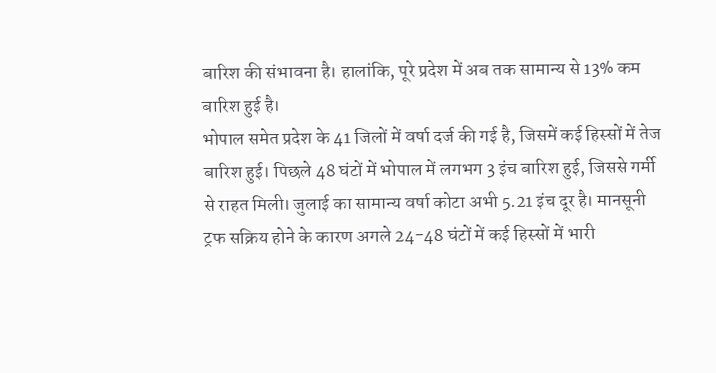बारिश की संभावना है। हालांकि, पूरे प्रदेश में अब तक सामान्य से 13% कम बारिश हुई है।
भोपाल समेत प्रदेश के 41 जिलों में वर्षा दर्ज की गई है, जिसमें कई हिस्सों में तेज बारिश हुई। पिछले 48 घंटों में भोपाल में लगभग 3 इंच बारिश हुई, जिससे गर्मी से राहत मिली। जुलाई का सामान्य वर्षा कोटा अभी 5.21 इंच दूर है। मानसूनी ट्रफ सक्रिय होने के कारण अगले 24-48 घंटों में कई हिस्सों में भारी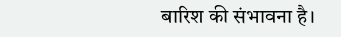बारिश की संभावना है।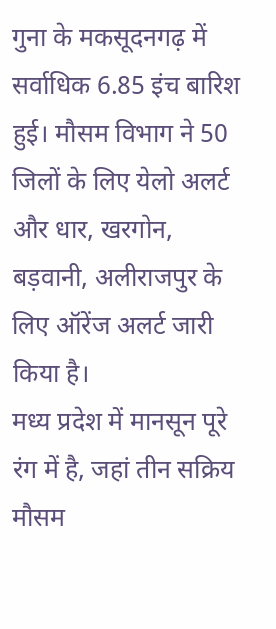गुना के मकसूदनगढ़ में सर्वाधिक 6.85 इंच बारिश हुई। मौसम विभाग ने 50 जिलों के लिए येलो अलर्ट और धार, खरगोन, बड़वानी, अलीराजपुर के लिए ऑरेंज अलर्ट जारी किया है।
मध्य प्रदेश में मानसून पूरे रंग में है, जहां तीन सक्रिय मौसम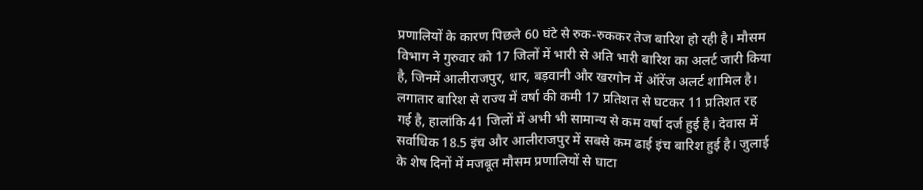प्रणालियों के कारण पिछले 60 घंटे से रुक-रुककर तेज बारिश हो रही है। मौसम विभाग ने गुरुवार को 17 जिलों में भारी से अति भारी बारिश का अलर्ट जारी किया है, जिनमें आलीराजपुर, धार, बड़वानी और खरगोन में ऑरेंज अलर्ट शामिल है। लगातार बारिश से राज्य में वर्षा की कमी 17 प्रतिशत से घटकर 11 प्रतिशत रह गई है, हालांकि 41 जिलों में अभी भी सामान्य से कम वर्षा दर्ज हुई है। देवास में सर्वाधिक 18.5 इंच और आलीराजपुर में सबसे कम ढाई इंच बारिश हुई है। जुलाई के शेष दिनों में मजबूत मौसम प्रणालियों से घाटा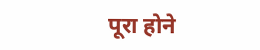पूरा होने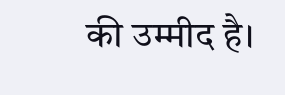की उम्मीद है।